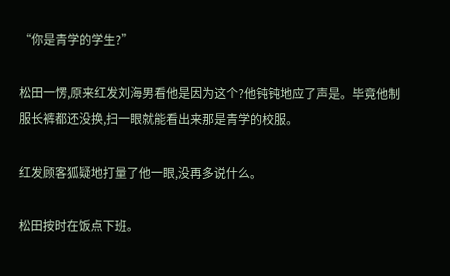“你是青学的学生?”

松田一愣,原来红发刘海男看他是因为这个?他钝钝地应了声是。毕竟他制服长裤都还没换,扫一眼就能看出来那是青学的校服。

红发顾客狐疑地打量了他一眼,没再多说什么。

松田按时在饭点下班。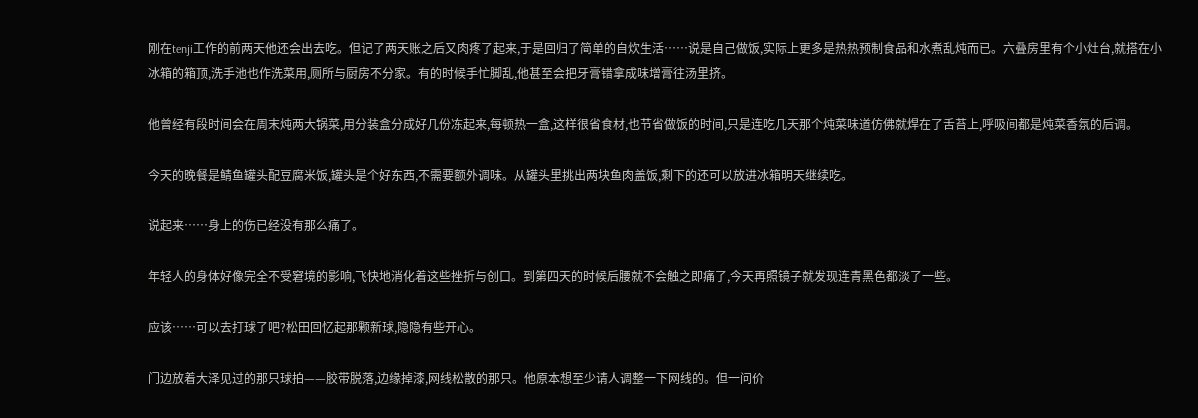刚在tenji工作的前两天他还会出去吃。但记了两天账之后又肉疼了起来,于是回归了简单的自炊生活……说是自己做饭,实际上更多是热热预制食品和水煮乱炖而已。六叠房里有个小灶台,就搭在小冰箱的箱顶,洗手池也作洗菜用,厕所与厨房不分家。有的时候手忙脚乱,他甚至会把牙膏错拿成味增膏往汤里挤。

他曾经有段时间会在周末炖两大锅菜,用分装盒分成好几份冻起来,每顿热一盒,这样很省食材,也节省做饭的时间,只是连吃几天那个炖菜味道仿佛就焊在了舌苔上,呼吸间都是炖菜香氛的后调。

今天的晚餐是鲭鱼罐头配豆腐米饭,罐头是个好东西,不需要额外调味。从罐头里挑出两块鱼肉盖饭,剩下的还可以放进冰箱明天继续吃。

说起来……身上的伤已经没有那么痛了。

年轻人的身体好像完全不受窘境的影响,飞快地消化着这些挫折与创口。到第四天的时候后腰就不会触之即痛了,今天再照镜子就发现连青黑色都淡了一些。

应该……可以去打球了吧?松田回忆起那颗新球,隐隐有些开心。

门边放着大泽见过的那只球拍——胶带脱落,边缘掉漆,网线松散的那只。他原本想至少请人调整一下网线的。但一问价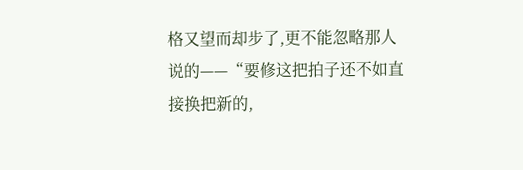格又望而却步了,更不能忽略那人说的——“要修这把拍子还不如直接换把新的,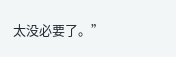太没必要了。”